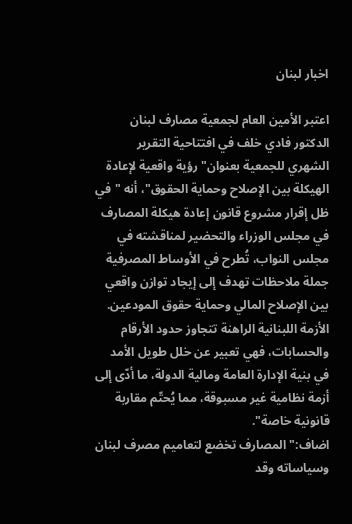اخبار لبنان

اعتبر الأمين العام لجمعية مصارف لبنان الدكتور فادي خلف في افتتاحية التقرير الشهري للجمعية بعنوان" رؤية واقعية لإعادة الهيكلة بين الإصلاح وحماية الحقوق"، أنه "في ظل إقرار مشروع قانون إعادة هيكلة المصارف في مجلس الوزراء والتحضير لمناقشته في مجلس النواب، تُطرح في الأوساط المصرفية جملة ملاحظات تهدف إلى إيجاد توازن واقعي بين الإصلاح المالي وحماية حقوق المودعين. الأزمة اللبنانية الراهنة تتجاوز حدود الأرقام والحسابات، فهي تعبير عن خلل طويل الأمد في بنية الإدارة العامة ومالية الدولة، ما أدّى إلى أزمة نظامية غير مسبوقة، مما يُحتّم مقاربة قانونية خاصة".
اضاف:"المصارف تخضع لتعاميم مصرف لبنان وسياساته وقد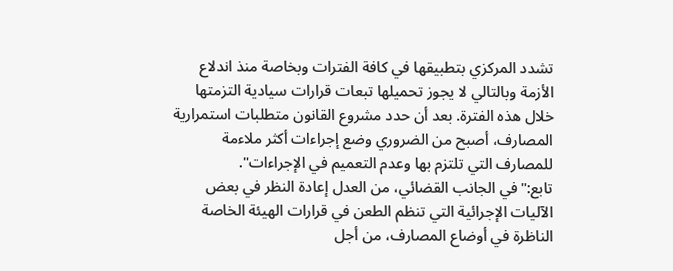تشدد المركزي بتطبيقها في كافة الفترات وبخاصة منذ اندلاع الأزمة وبالتالي لا يجوز تحميلها تبعات قرارات سيادية التزمتها خلال هذه الفترة. بعد أن حدد مشروع القانون متطلبات استمرارية المصارف، أصبح من الضروري وضع إجراءات أكثر ملاءمة للمصارف التي تلتزم بها وعدم التعميم في الإجراءات".
تابع:"في الجانب القضائي، من العدل إعادة النظر في بعض الآليات الإجرائية التي تنظم الطعن في قرارات الهيئة الخاصة الناظرة في أوضاع المصارف، من أجل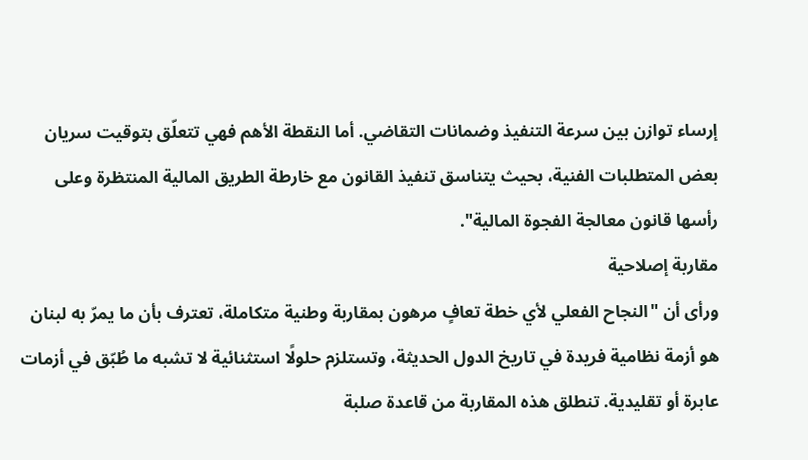إرساء توازن بين سرعة التنفيذ وضمانات التقاضي. أما النقطة الأهم فهي تتعلّق بتوقيت سريان بعض المتطلبات الفنية، بحيث يتناسق تنفيذ القانون مع خارطة الطريق المالية المنتظرة وعلى رأسها قانون معالجة الفجوة المالية".
مقاربة إصلاحية
ورأى أن "النجاح الفعلي لأي خطة تعافٍ مرهون بمقاربة وطنية متكاملة، تعترف بأن ما يمرّ به لبنان هو أزمة نظامية فريدة في تاريخ الدول الحديثة، وتستلزم حلولًا استثنائية لا تشبه ما طُبّق في أزمات عابرة أو تقليدية. تنطلق هذه المقاربة من قاعدة صلبة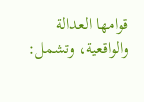قوامها العدالة والواقعية، وتشمل: